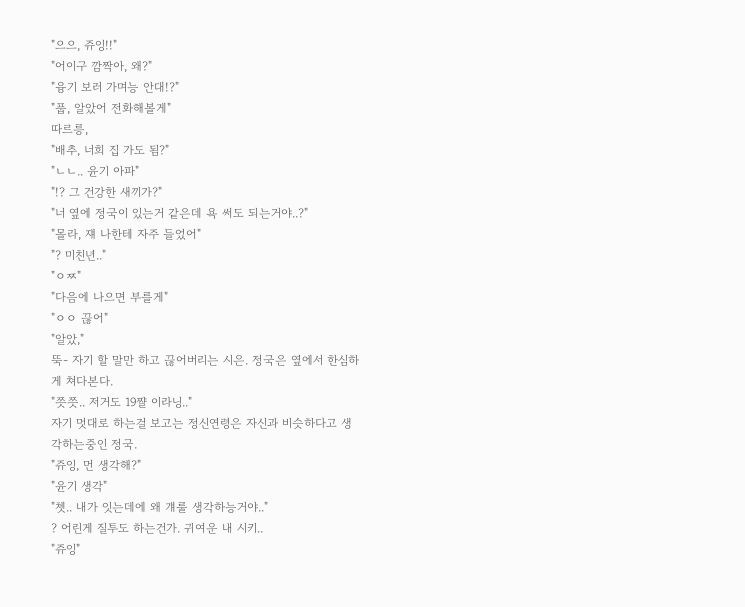"으으, 쥬잉!!"
"어이구 깜짝아, 왜?"
"융기 보러 가며능 안대!?"
"풉, 알았어 전화해볼게"
따르릉,
"배추, 너희 집 가도 됨?"
"ㄴㄴ.. 윤기 아파"
"!? 그 건강한 새끼가?"
"너 옆에 정국이 있는거 같은데 욕 써도 되는거야..?"
"몰라, 쟤 나한테 자주 들었어"
"? 미친년.."
"ㅇㅉ"
"다음에 나으면 부를게"
"ㅇㅇ 끊어"
"알았,"
뚝- 자기 할 말만 하고 끊어버리는 시은. 정국은 옆에서 한심하게 쳐다본다.
"쯧쯧.. 저거도 19쨜 이라닝.."
자기 멋대로 하는걸 보고는 정신연령은 자신과 비슷하다고 생각하는중인 정국.
"쥬잉, 먼 생각해?"
"윤기 생각"
"쳇.. 내가 잇는데에 왜 걔룰 생각하능거야.."
? 어린게 질투도 하는건가. 귀여운 내 시키..
"쥬잉"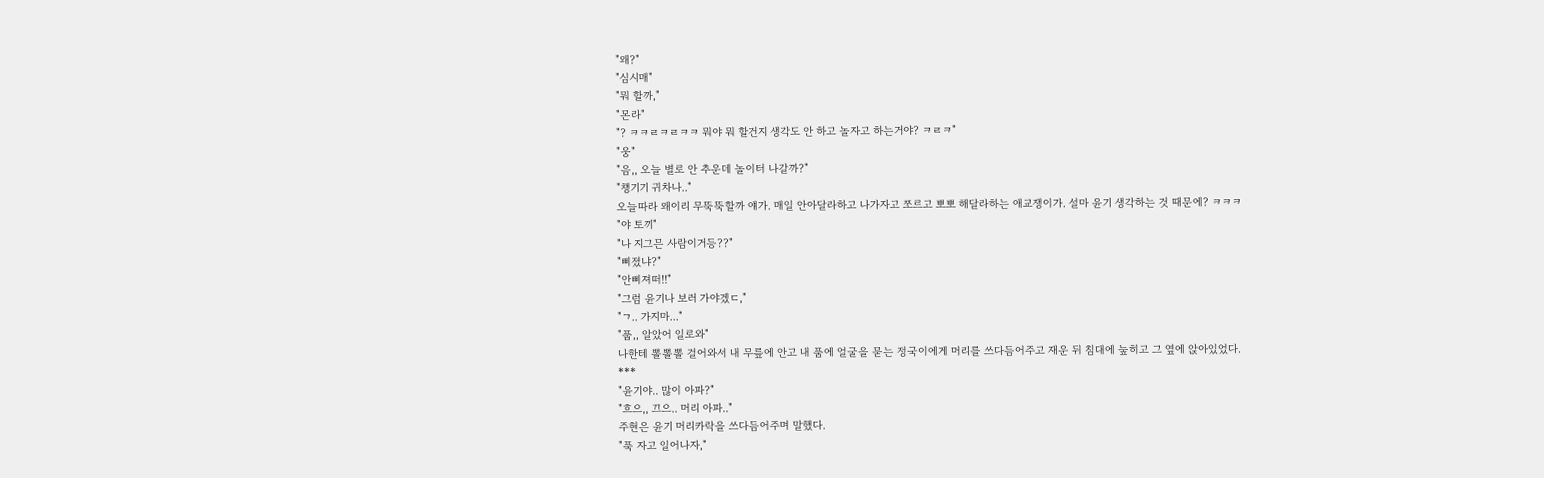"왜?"
"심시매"
"뭐 할까,"
"몬라"
"? ㅋㅋㄹㅋㄹㅋㅋ 뭐야 뭐 할건지 생각도 안 하고 놀자고 하는거야? ㅋㄹㅋ"
"웅"
"음,, 오늘 별로 안 추운데 놀이터 나갈까?"
"챙기기 귀차나.."
오늘따라 왜이리 무뚝뚝할까 얘가. 매일 안아달라하고 나가자고 쪼르고 뽀뽀 해달라하는 애교쟁이가. 설마 윤기 생각하는 것 때문에? ㅋㅋㅋ
"야 토끼"
"나 지그믄 사람이거등??"
"삐졌냐?"
"안삐져떠!!"
"그럼 윤기나 보러 가야겠ㄷ,"
"ㄱ.. 가지마..."
"풉,, 알았어 일로와"
나한테 뽈뽈뽈 걸어와서 내 무릎에 안고 내 품에 얼굴을 묻는 정국이에게 머리를 쓰다듬어주고 재운 뒤 침대에 눞히고 그 옆에 앉아있었다.
***
"윤기야.. 많이 아파?"
"흐으,, 끄으.. 머리 아파.."
주현은 윤기 머리카락을 쓰다듬어주며 말했다.
"푹 자고 일어나자,"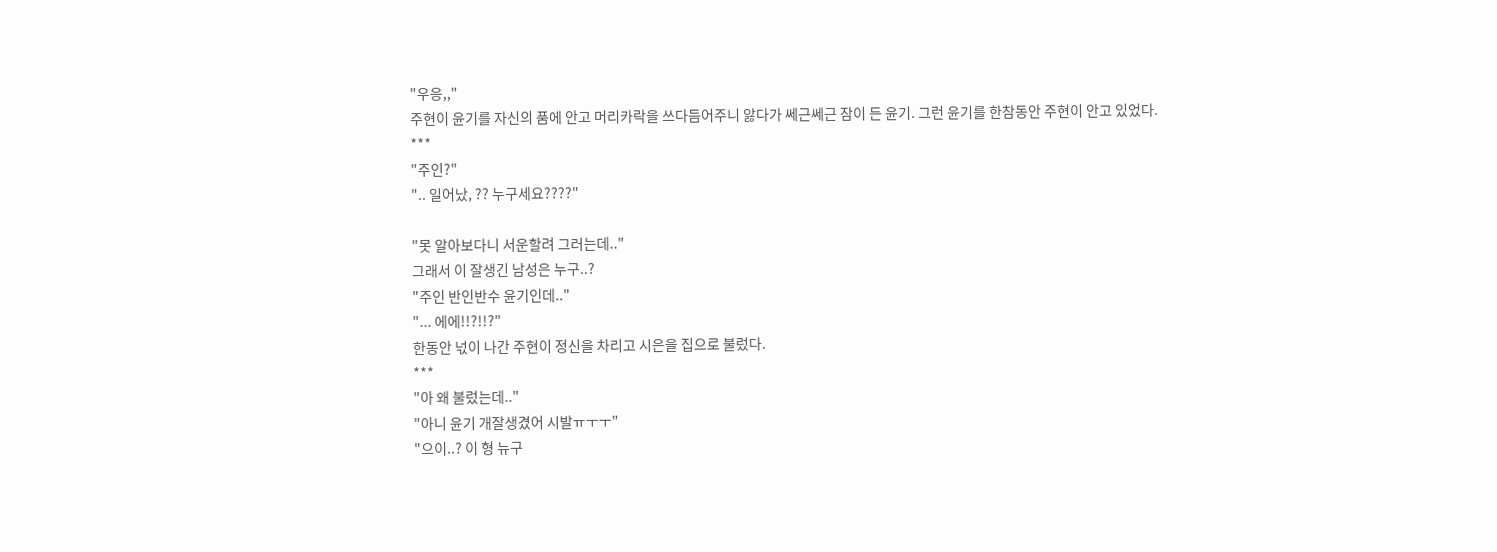"우응,,"
주현이 윤기를 자신의 품에 안고 머리카락을 쓰다듬어주니 앓다가 쎄근쎄근 잠이 든 윤기. 그런 윤기를 한참동안 주현이 안고 있었다.
***
"주인?"
".. 일어났, ?? 누구세요????"

"못 알아보다니 서운할려 그러는데.."
그래서 이 잘생긴 남성은 누구..?
"주인 반인반수 윤기인데.."
"... 에에!!?!!?"
한동안 넋이 나간 주현이 정신을 차리고 시은을 집으로 불렀다.
***
"아 왜 불렀는데.."
"아니 윤기 개잘생겼어 시발ㅠㅜㅜ"
"으이..? 이 형 뉴구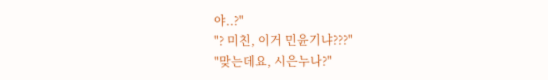야..?"
"? 미친, 이거 민윤기냐???"
"맞는데요, 시은누나?"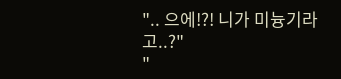".. 으에!?! 니가 미늉기라고..?"
"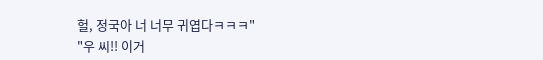헐, 정국아 너 너무 귀엽다ㅋㅋㅋ"
"우 씨!! 이거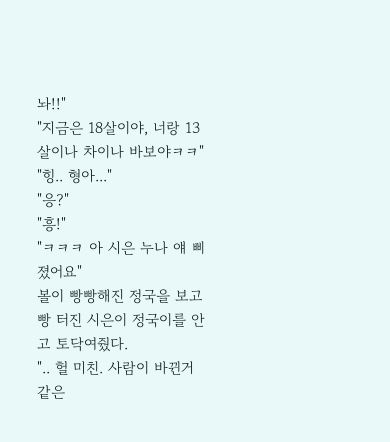놔!!"
"지금은 18살이야, 너랑 13살이나 차이나 바보야ㅋㅋ"
"힝.. 형아..."
"응?"
"흥!"
"ㅋㅋㅋ 아 시은 누나 얘 삐졌어요"
볼이 빵빵해진 정국을 보고 빵 터진 시은이 정국이를 안고 토닥여줬다.
".. 헐 미친. 사람이 바뀐거 같은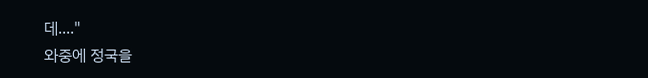데...."
와중에 정국을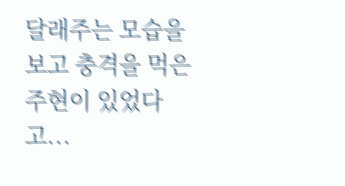달래주는 모습을 보고 충격을 먹은 주현이 있었다고...